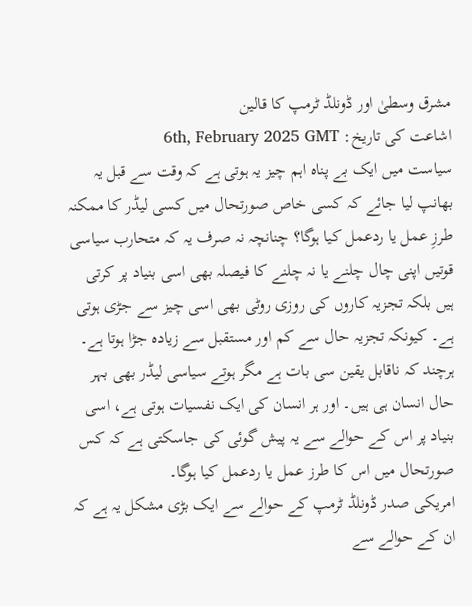مشرق وسطیٰ اور ڈونلڈ ٹرمپ کا قالین
اشاعت کی تاریخ: 6th, February 2025 GMT
سیاست میں ایک بے پناہ اہم چیز یہ ہوتی ہے کہ وقت سے قبل یہ بھانپ لیا جائے کہ کسی خاص صورتحال میں کسی لیڈر کا ممکنہ طرزِ عمل یا ردعمل کیا ہوگا؟ چنانچہ نہ صرف یہ کہ متحارب سیاسی قوتیں اپنی چال چلنے یا نہ چلنے کا فیصلہ بھی اسی بنیاد پر کرتی ہیں بلکہ تجزیہ کاروں کی روزی روٹی بھی اسی چیز سے جڑی ہوتی ہے۔ کیونکہ تجزیہ حال سے کم اور مستقبل سے زیادہ جڑا ہوتا ہے۔ ہرچند کہ ناقابل یقین سی بات ہے مگر ہوتے سیاسی لیڈر بھی بہر حال انسان ہی ہیں۔ اور ہر انسان کی ایک نفسیات ہوتی ہے، اسی بنیاد پر اس کے حوالے سے یہ پیش گوئی کی جاسکتی ہے کہ کس صورتحال میں اس کا طرز عمل یا ردعمل کیا ہوگا۔
امریکی صدر ڈونلڈ ٹرمپ کے حوالے سے ایک بڑی مشکل یہ ہے کہ ان کے حوالے سے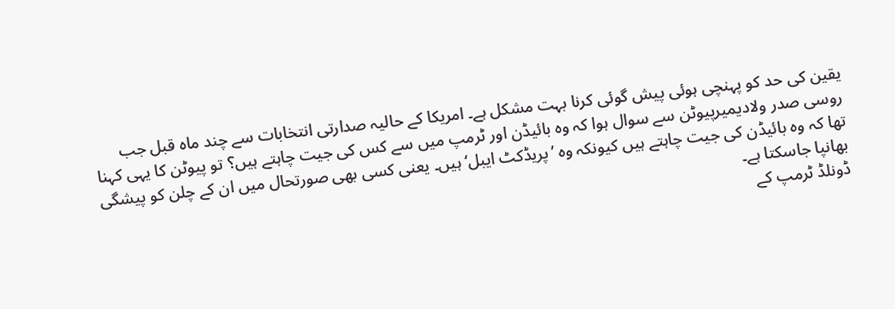یقین کی حد کو پہنچی ہوئی پیش گوئی کرنا بہت مشکل ہے۔ امریکا کے حالیہ صدارتی انتخابات سے چند ماہ قبل جب روسی صدر ولادیمیرپیوٹن سے سوال ہوا کہ وہ بائیڈن اور ٹرمپ میں سے کس کی جیت چاہتے ہیں؟ تو پیوٹن کا یہی کہنا تھا کہ وہ بائیڈن کی جیت چاہتے ہیں کیونکہ وہ ’پریڈکٹ ایبل‘ ہیں۔ یعنی کسی بھی صورتحال میں ان کے چلن کو پیشگی بھانپا جاسکتا ہے۔
ڈونلڈ ٹرمپ کے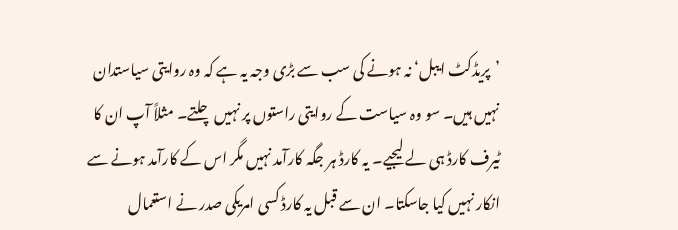’پریڈکٹ ایبل‘ نہ ہونے کی سب سے بڑی وجہ یہ ہے کہ وہ روایتی سیاستدان نہیں ہیں۔ سو وہ سیاست کے روایتی راستوں پر نہیں چلتے۔ مثلاً آپ ان کا ٹیرف کارڈ ہی لے لیجیے۔ یہ کارڈ ہر جگہ کارآمد نہیں مگر اس کے کارآمد ہونے سے انکار نہیں کیا جاسکتا۔ ان سے قبل یہ کارڈ کسی امریکی صدر نے استعمال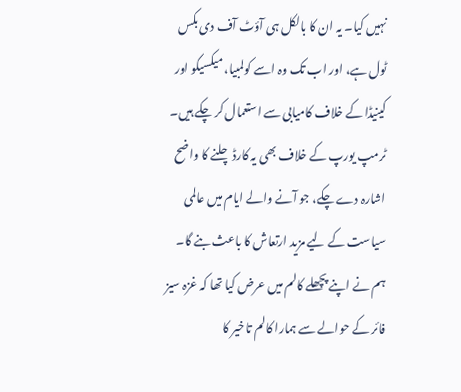نہیں کیا۔ یہ ان کا بالکل ہی آؤٹ آف دی بکس ٹول ہے، اور اب تک وہ اسے کولمبیا، میکسیکو اور کینیڈا کے خلاف کامیابی سے استعمال کر چکے ہیں۔ ٹرمپ یورپ کے خلاف بھی یہ کارڈ چلنے کا واضح اشارہ دے چکے، جو آنے والے ایام میں عالمی سیاست کے لیے مزید ارتعاش کا باعث بنے گا۔
ہم نے اپنے پچھلے کالم میں عرض کیا تھا کہ غزہ سیز فائر کے حوالے سے ہمارا کالم تاخیر کا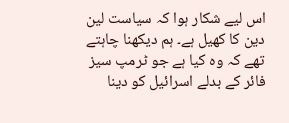اس لیے شکار ہوا کہ سیاست لین دین کا کھیل ہے۔ ہم دیکھنا چاہتے تھے کہ وہ کیا ہے جو ٹرمپ سیز فائر کے بدلے اسرائیل کو دینا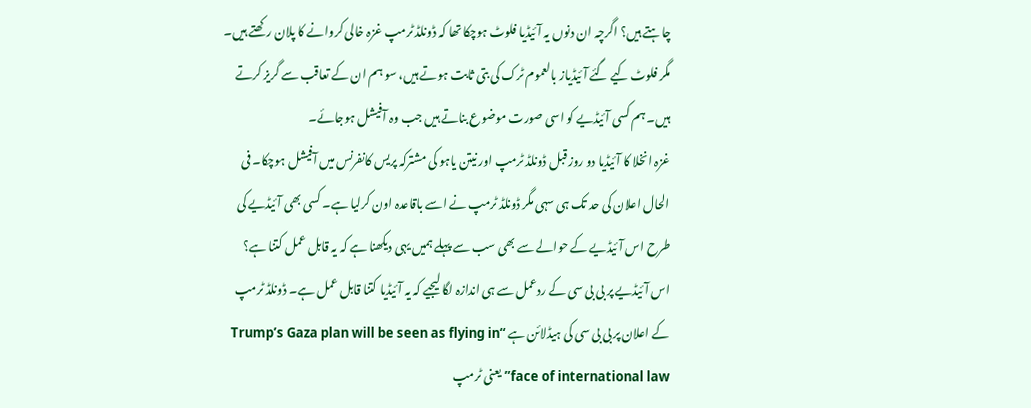چاہتے ہیں؟ اگرچہ ان دنوں یہ آئیڈیا فلوٹ ہوچکا تھا کہ ڈونلڈ ٹرمپ غزہ خالی کروانے کا پلان رکھتے ہیں۔ مگر فلوٹ کیے گئے آئیڈیاز بالعموم ٹرک کی بتی ثابت ہوتے ہیں، سو ہم ان کے تعاقب سے گریز کرتے ہیں۔ ہم کسی آئیڈیے کو اسی صورت موضوع بناتے ہیں جب وہ آفیشل ہوجائے۔
غزہ انخلا کا آئیڈیا دو روز قبل ڈونلڈ ٹرمپ اور نیتن یاہو کی مشترکہ پریس کانفرنس میں آفیشل ہوچکا۔ فی الحال اعلان کی حد تک ہی سہی مگر ڈونلڈ ٹرمپ نے اسے باقاعدہ اون کرلیا ہے۔ کسی بھی آئیڈیے کی طرح اس آئیڈیے کے حوالے سے بھی سب سے پہلے ہمیں یہی دیکھنا ہے کہ یہ قابل عمل کتنا ہے؟ اس آئیڈیے پر بی بی سی کے ردعمل سے ہی اندازہ لگا لیجیے کہ یہ آئیڈیا کتنا قابل عمل ہے۔ ڈونلڈ ٹرمپ کے اعلان پر بی بی سی کی ہیڈلائن ہے “Trump’s Gaza plan will be seen as flying in face of international law” یعنی ٹرمپ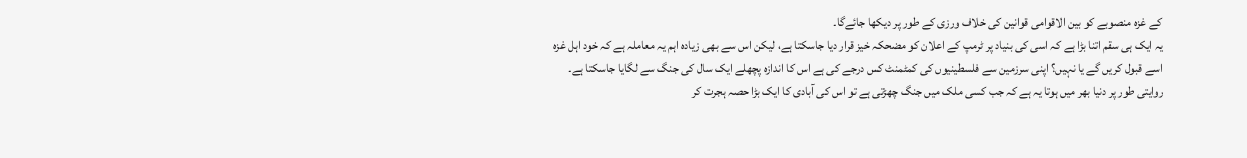کے غزہ منصوبے کو بین الاقوامی قوانین کی خلاف ورزی کے طور پر دیکھا جائےگا۔
یہ ایک ہی سقم اتنا بڑا ہے کہ اسی کی بنیاد پر ٹرمپ کے اعلان کو مضحکہ خیز قرار دیا جاسکتا ہے، لیکن اس سے بھی زیادہ اہم یہ معاملہ ہے کہ خود اہل غزہ اسے قبول کریں گے یا نہیں؟ اپنی سرزمین سے فلسطینیوں کی کمٹمنٹ کس درجے کی ہے اس کا اندازہ پچھلے ایک سال کی جنگ سے لگایا جاسکتا ہے۔ روایتی طور پر دنیا بھر میں ہوتا یہ ہے کہ جب کسی ملک میں جنگ چھڑتی ہے تو اس کی آبادی کا ایک بڑا حصہ ہجرت کر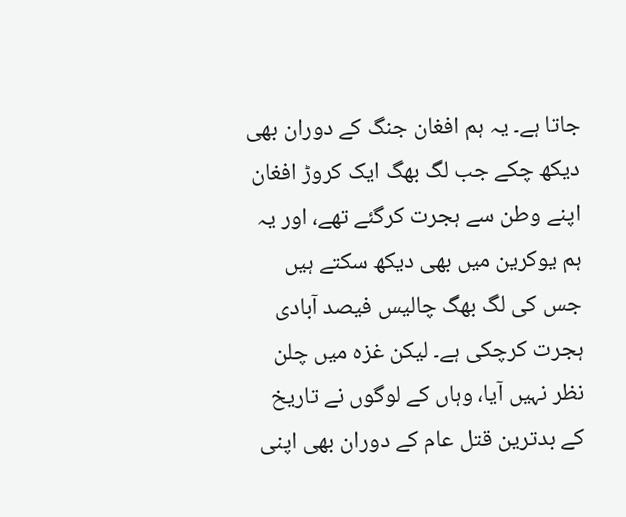جاتا ہے۔ یہ ہم افغان جنگ کے دوران بھی دیکھ چکے جب لگ بھگ ایک کروڑ افغان اپنے وطن سے ہجرت کرگئے تھے، اور یہ ہم یوکرین میں بھی دیکھ سکتے ہیں جس کی لگ بھگ چالیس فیصد آبادی ہجرت کرچکی ہے۔ لیکن غزہ میں چلن نظر نہیں آیا، وہاں کے لوگوں نے تاریخ کے بدترین قتل عام کے دوران بھی اپنی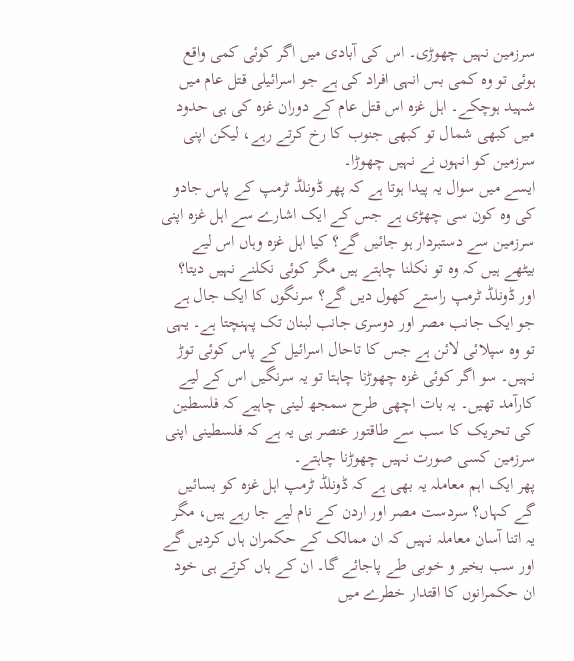سرزمین نہیں چھوڑی۔ اس کی آبادی میں اگر کوئی کمی واقع ہوئی تو وہ کمی بس انہی افراد کی ہے جو اسرائیلی قتل عام میں شہید ہوچکے۔ اہل غزہ اس قتل عام کے دوران غزہ کی ہی حدود میں کبھی شمال تو کبھی جنوب کا رخ کرتے رہے، لیکن اپنی سرزمین کو انہوں نے نہیں چھوڑا۔
ایسے میں سوال یہ پیدا ہوتا ہے کہ پھر ڈونلڈ ٹرمپ کے پاس جادو کی وہ کون سی چھڑی ہے جس کے ایک اشارے سے اہل غزہ اپنی سرزمین سے دستبردار ہو جائیں گے؟ کیا اہل غزہ وہاں اس لیے بیٹھے ہیں کہ وہ تو نکلنا چاہتے ہیں مگر کوئی نکلنے نہیں دیتا؟ اور ڈونلڈ ٹرمپ راستے کھول دیں گے؟ سرنگوں کا ایک جال ہے جو ایک جانب مصر اور دوسری جانب لبنان تک پہنچتا ہے۔ یہی تو وہ سپلائی لائن ہے جس کا تاحال اسرائیل کے پاس کوئی توڑ نہیں۔ سو اگر کوئی غزہ چھوڑنا چاہتا تو یہ سرنگیں اس کے لیے کارآمد تھیں۔ یہ بات اچھی طرح سمجھ لینی چاہیے کہ فلسطین کی تحریک کا سب سے طاقتور عنصر ہی یہ ہے کہ فلسطینی اپنی سرزمین کسی صورت نہیں چھوڑنا چاہتے۔
پھر ایک اہم معاملہ یہ بھی ہے کہ ڈونلڈ ٹرمپ اہل غزہ کو بسائیں گے کہاں؟ سردست مصر اور اردن کے نام لیے جا رہے ہیں، مگر یہ اتنا آسان معاملہ نہیں کہ ان ممالک کے حکمران ہاں کردیں گے اور سب بخیر و خوبی طے پاجائے گا۔ ان کے ہاں کرتے ہی خود ان حکمرانوں کا اقتدار خطرے میں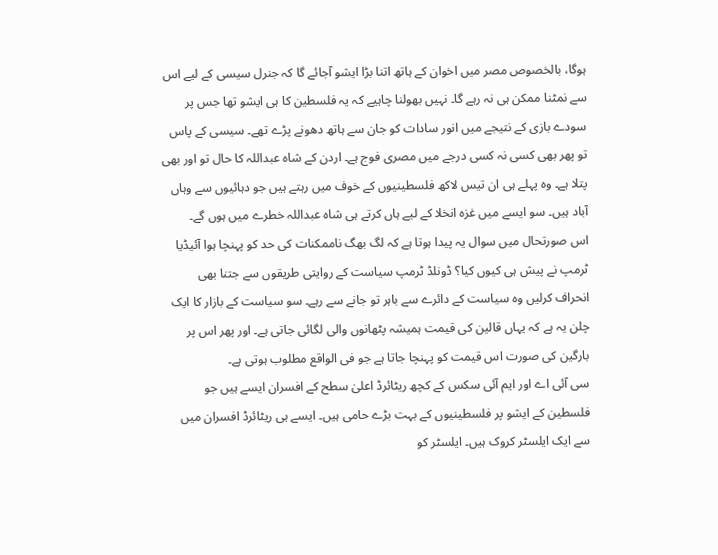ہوگا، بالخصوص مصر میں اخوان کے ہاتھ اتنا بڑا ایشو آجائے گا کہ جنرل سیسی کے لیے اس سے نمٹنا ممکن ہی نہ رہے گا۔ نہیں بھولنا چاہیے کہ یہ فلسطین کا ہی ایشو تھا جس پر سودے بازی کے نتیجے میں انور سادات کو جان سے ہاتھ دھونے پڑے تھے۔ سیسی کے پاس تو پھر بھی کسی نہ کسی درجے میں مصری فوج ہے۔ اردن کے شاہ عبداللہ کا حال تو اور بھی پتلا ہے۔ وہ پہلے ہی ان تیس لاکھ فلسطینیوں کے خوف میں رہتے ہیں جو دہائیوں سے وہاں آباد ہیں۔ سو ایسے میں غزہ انخلا کے لیے ہاں کرتے ہی شاہ عبداللہ خطرے میں ہوں گے۔
اس صورتحال میں سوال یہ پیدا ہوتا ہے کہ لگ بھگ ناممکنات کی حد کو پہنچا ہوا آئیڈیا ٹرمپ نے پیش ہی کیوں کیا؟ ڈونلڈ ٹرمپ سیاست کے روایتی طریقوں سے جتنا بھی انحراف کرلیں وہ سیاست کے دائرے سے باہر تو جانے سے رہے۔ سو سیاست کے بازار کا ایک چلن یہ ہے کہ یہاں قالین کی قیمت ہمیشہ پٹھانوں والی لگائی جاتی ہے۔ اور پھر اس پر بارگین کی صورت اس قیمت کو پہنچا جاتا ہے جو فی الواقع مطلوب ہوتی ہے۔
سی آئی اے اور ایم آئی سکس کے کچھ ریٹائرڈ اعلیٰ سطح کے افسران ایسے ہیں جو فلسطین کے ایشو پر فلسطینیوں کے بہت بڑے حامی ہیں۔ ایسے ہی ریٹائرڈ افسران میں سے ایک ایلسٹر کروک ہیں۔ ایلسٹر کو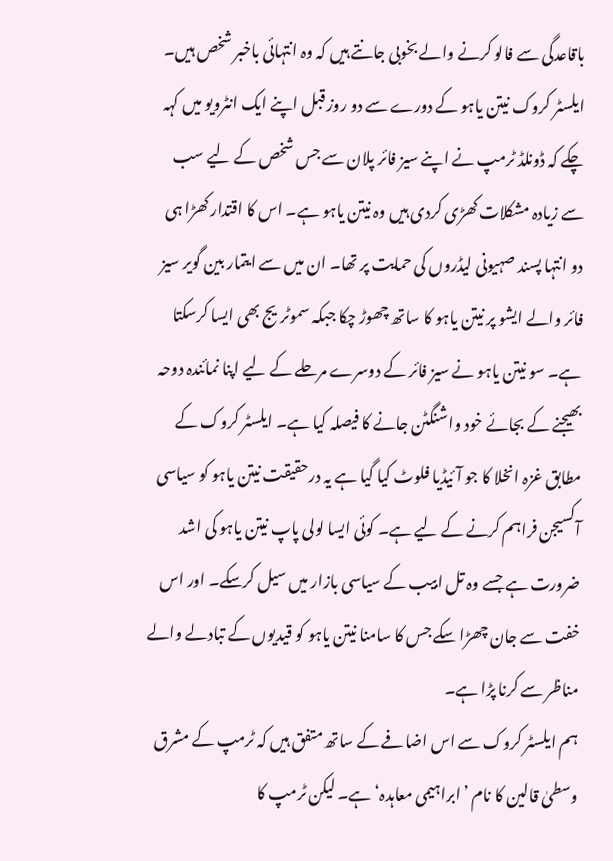باقاعدگی سے فالو کرنے والے بخوبی جانتے ہیں کہ وہ انتہائی باخبر شخص ہیں۔ ایلسٹر کروک نیتن یاہو کے دورے سے دو روز قبل اپنے ایک انٹرویو میں کہہ چکے کہ ڈونلڈ ٹرمپ نے اپنے سیز فائر پلان سے جس شخص کے لیے سب سے زیادہ مشکلات کھڑی کردی ہیں وہ نیتن یاہو ہے۔ اس کا اقتدار کھڑا ہی دو انتہا پسند صہیونی لیڈروں کی حمایت پر تھا۔ ان میں سے ایتمار بین گویر سیز فائر والے ایشو پر نیتن یاہو کا ساتھ چھوڑ چکا جبکہ سموٹریج بھی ایسا کرسکتا ہے۔ سو نیتن یاہو نے سیز فائر کے دوسرے مرحلے کے لیے اپنا نمائندہ دوحہ بھیجنے کے بجائے خود واشنگٹن جانے کا فیصلہ کیا ہے۔ ایلسٹر کروک کے مطابق غزہ انخلا کا جو آئیڈیا فلوٹ کیا گیا ہے یہ درحقیقت نیتن یاہو کو سیاسی آکسیجن فراہم کرنے کے لیے ہے۔ کوئی ایسا لولی پاپ نیتن یاہو کی اشد ضرورت ہے جسے وہ تل ابیب کے سیاسی بازار میں سیل کرسکے۔ اور اس خفت سے جان چھڑا سکے جس کا سامنا نیتن یاہو کو قیدیوں کے تبادلے والے مناظر سے کرنا پڑا ہے۔
ہم ایلسٹر کروک سے اس اضافے کے ساتھ متفق ہیں کہ ٹرمپ کے مشرق وسطیٰ قالین کا نام ’ابراہیمی معاہدہ‘ ہے۔ لیکن ٹرمپ کا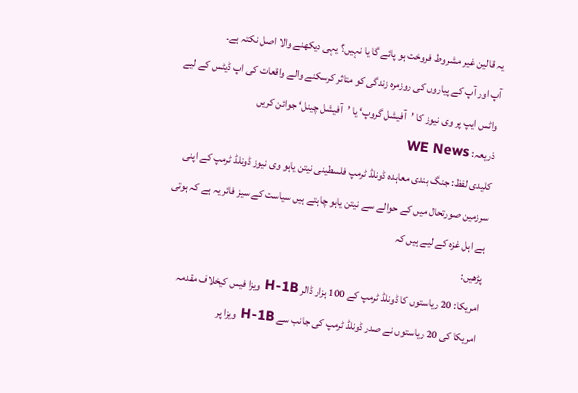یہ قالین غیر مشروط فروخت ہو پائے گا یا نہیں؟ یہی دیکھنے والا اصل نکتہ ہے۔
آپ اور آپ کے پیاروں کی روزمرہ زندگی کو متاثر کرسکنے والے واقعات کی اپ ڈیٹس کے لیے واٹس ایپ پر وی نیوز کا ’آفیشل گروپ‘ یا ’آفیشل چینل‘ جوائن کریں
ذریعہ: WE News
کلیدی لفظ: جنگ بندی معاہدہ ڈونلڈ ٹرمپ فلسطینی نیتن یاہو وی نیوز ڈونلڈ ٹرمپ کے اپنی سرزمین صورتحال میں کے حوالے سے نیتن یاہو چاہتے ہیں سیاست کے سیز فائر یہ ہے کہ ہوتی ہے اہل غزہ کے لیے ہیں کہ
پڑھیں:
امریکا: 20 ریاستوں کا ڈونلڈ ٹرمپ کے 100 ہزار ڈالر H-1B ویزا فیس کیخلاف مقدمہ
امریکا کی 20 ریاستوں نے صدر ڈونلڈ ٹرمپ کی جانب سے H-1B ویزا پر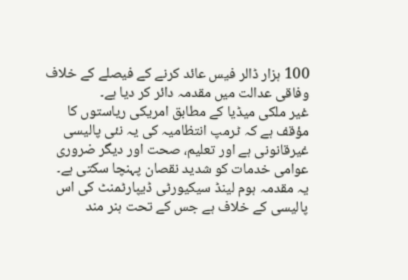100 ہزار ڈالر فیس عائد کرنے کے فیصلے کے خلاف وفاقی عدالت میں مقدمہ دائر کر دیا ہے۔
غیر ملکی میڈیا کے مطابق امریکی ریاستوں کا مؤقف ہے کہ ٹرمپ انتظامیہ کی یہ نئی پالیسی غیرقانونی ہے اور تعلیم، صحت اور دیگر ضروری عوامی خدمات کو شدید نقصان پہنچا سکتی ہے۔
یہ مقدمہ ہوم لینڈ سیکیورٹی ڈیپارٹمنٹ کی اس پالیسی کے خلاف ہے جس کے تحت ہنر مند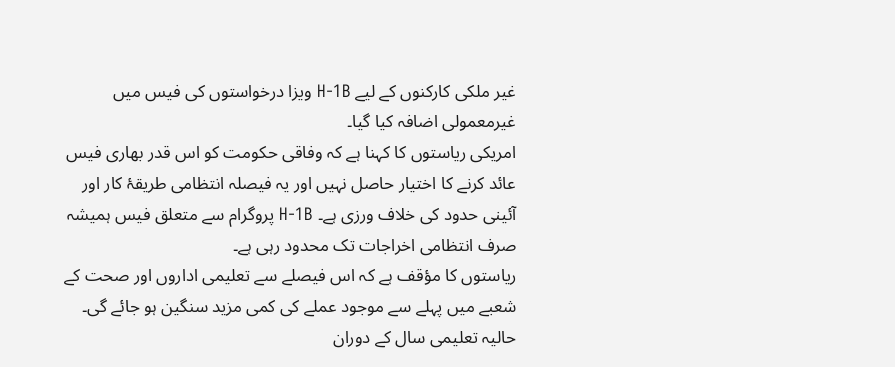غیر ملکی کارکنوں کے لیے H-1B ویزا درخواستوں کی فیس میں غیرمعمولی اضافہ کیا گیا۔
امریکی ریاستوں کا کہنا ہے کہ وفاقی حکومت کو اس قدر بھاری فیس عائد کرنے کا اختیار حاصل نہیں اور یہ فیصلہ انتظامی طریقۂ کار اور آئینی حدود کی خلاف ورزی ہے۔ H-1B پروگرام سے متعلق فیس ہمیشہ صرف انتظامی اخراجات تک محدود رہی ہے۔
ریاستوں کا مؤقف ہے کہ اس فیصلے سے تعلیمی اداروں اور صحت کے شعبے میں پہلے سے موجود عملے کی کمی مزید سنگین ہو جائے گی۔ حالیہ تعلیمی سال کے دوران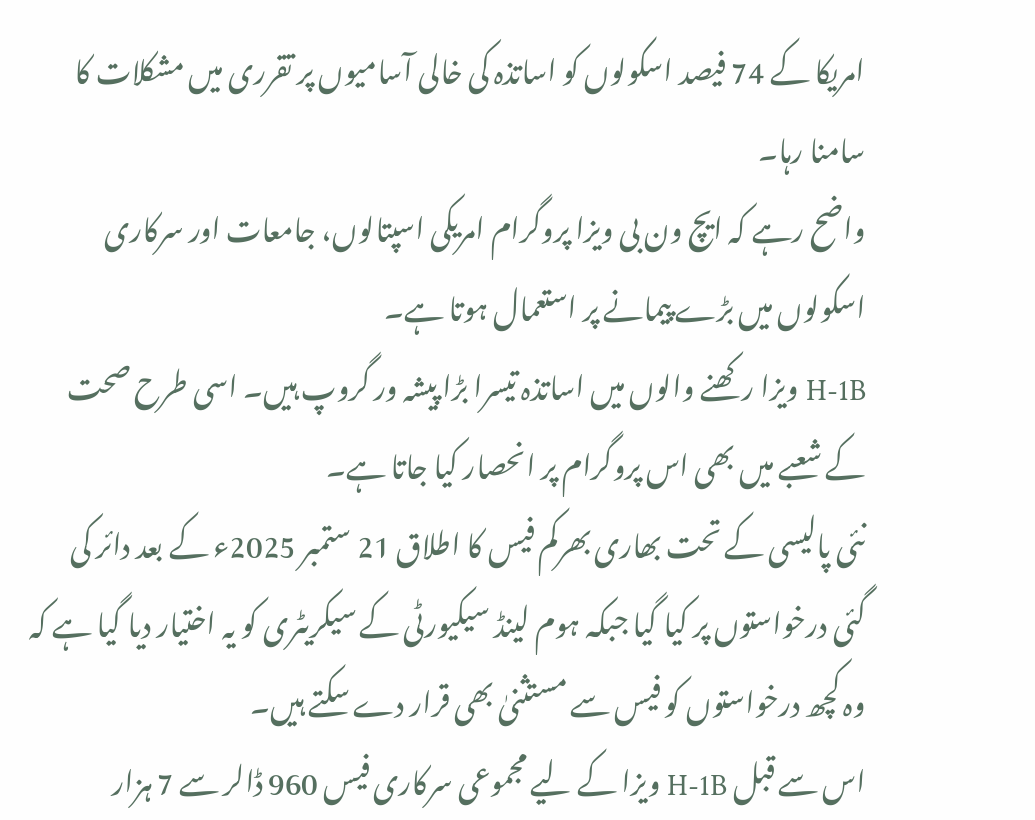امریکا کے 74 فیصد اسکولوں کو اساتذہ کی خالی آسامیوں پر تقرری میں مشکلات کا سامنا رہا۔
واضح رہے کہ ایچ ون بی ویزا پروگرام امریکی اسپتالوں، جامعات اور سرکاری اسکولوں میں بڑے پیمانے پر استعمال ہوتا ہے۔
H-1B ویزا رکھنے والوں میں اساتذہ تیسرا بڑا پیشہ ور گروپ ہیں۔ اسی طرح صحت کے شعبے میں بھی اس پروگرام پر انحصار کیا جاتا ہے۔
نئی پالیسی کے تحت بھاری بھرکم فیس کا اطلاق 21 ستمبر 2025ء کے بعد دائر کی گئی درخواستوں پر کیا گیا جبکہ ہوم لینڈ سیکیورٹی کے سیکریٹری کو یہ اختیار دیا گیا ہے کہ وہ کچھ درخواستوں کو فیس سے مستثنیٰ بھی قرار دے سکتے ہیں۔
اس سے قبل H-1B ویزا کے لیے مجموعی سرکاری فیس 960 ڈالر سے 7 ہزار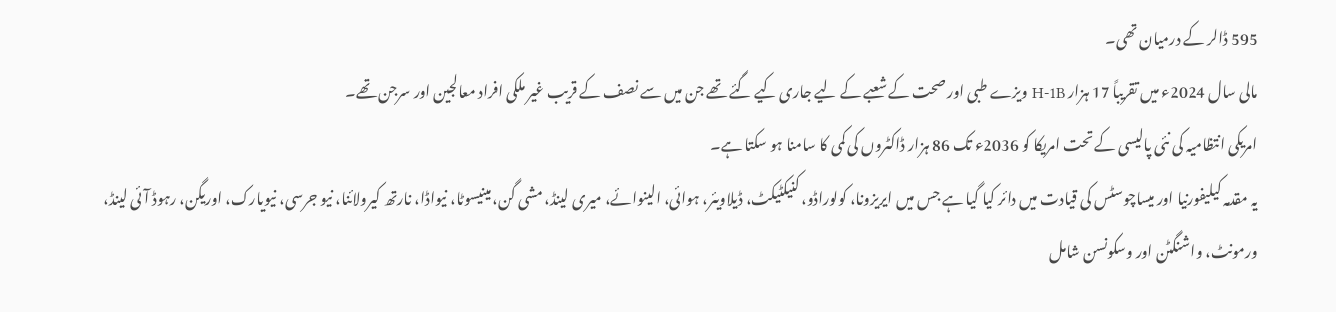595 ڈالر کے درمیان تھی۔
مالی سال 2024ء میں تقریباً 17 ہزار H-1B ویزے طبی اور صحت کے شعبے کے لیے جاری کیے گئے تھے جن میں سے نصف کے قریب غیر ملکی افراد معالجین اور سرجن تھے۔
امریکی انتظامیہ کی نئی پالیسی کے تحت امریکا کو 2036ء تک 86 ہزار ڈاکٹروں کی کمی کا سامنا ہو سکتا ہے۔
یہ مقدمہ کیلیفورنیا اور میساچوسٹس کی قیادت میں دائر کیا گیا ہے جس میں ایریزونا، کولوراڈو، کنیکٹیکٹ، ڈیلاویئر، ہوائی، الینوائے، میری لینڈ، مشی گن، مینیسوٹا، نیواڈا، نارتھ کیرولائنا، نیو جرسی، نیویارک، اوریگن، رہوڈ آئی لینڈ، ورمونٹ، واشنگٹن اور وسکونسن شامل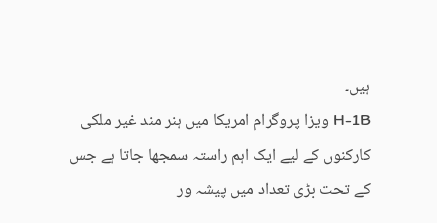ہیں۔
H-1B ویزا پروگرام امریکا میں ہنر مند غیر ملکی کارکنوں کے لیے ایک اہم راستہ سمجھا جاتا ہے جس کے تحت بڑی تعداد میں پیشہ ور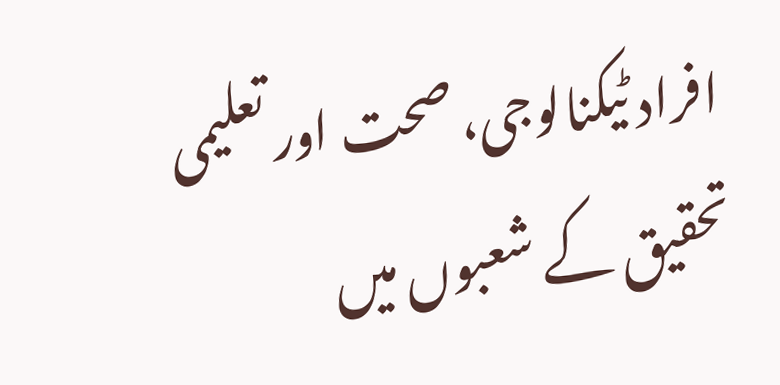افراد ٹیکنالوجی، صحت اور تعلیمی تحقیق کے شعبوں میں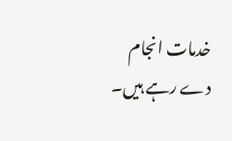خدمات انجام دے رہے ہیں۔